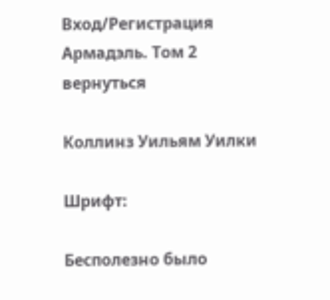Вход/Регистрация
Армадэль. Том 2
вернуться

Коллинз Уильям Уилки

Шрифт:

Бесполезно было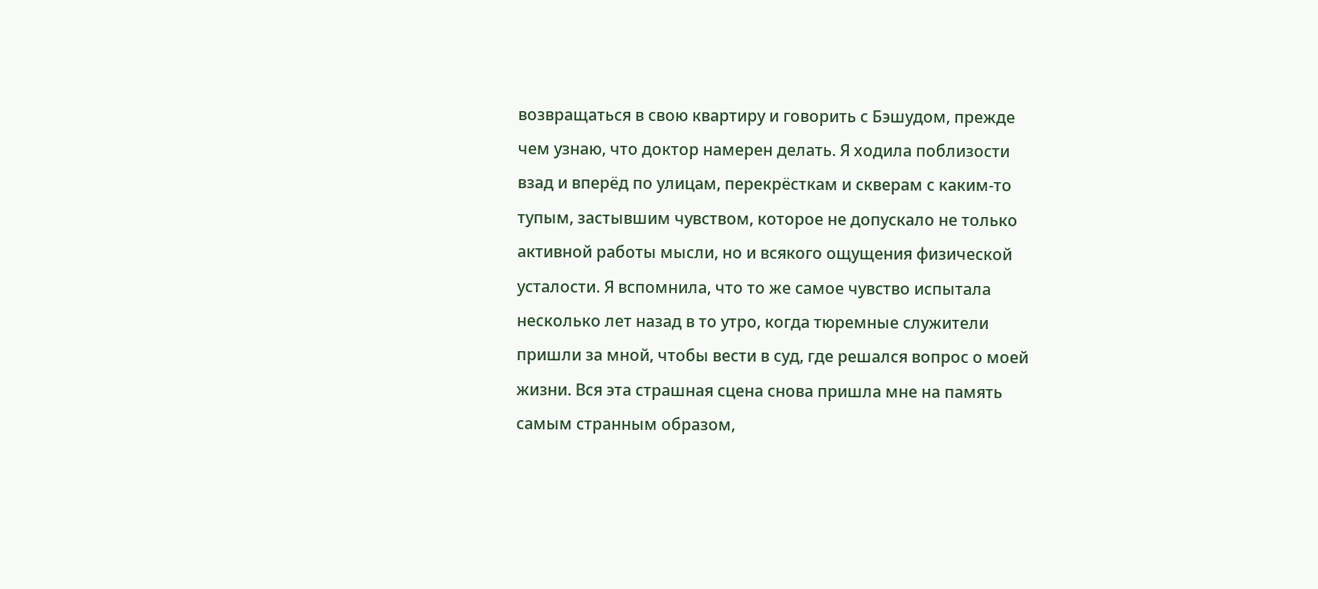возвращаться в свою квартиру и говорить с Бэшудом, прежде чем узнаю, что доктор намерен делать. Я ходила поблизости взад и вперёд по улицам, перекрёсткам и скверам с каким-то тупым, застывшим чувством, которое не допускало не только активной работы мысли, но и всякого ощущения физической усталости. Я вспомнила, что то же самое чувство испытала несколько лет назад в то утро, когда тюремные служители пришли за мной, чтобы вести в суд, где решался вопрос о моей жизни. Вся эта страшная сцена снова пришла мне на память самым странным образом,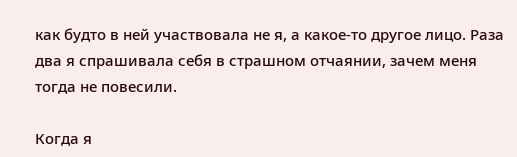как будто в ней участвовала не я, а какое-то другое лицо. Раза два я спрашивала себя в страшном отчаянии, зачем меня тогда не повесили.

Когда я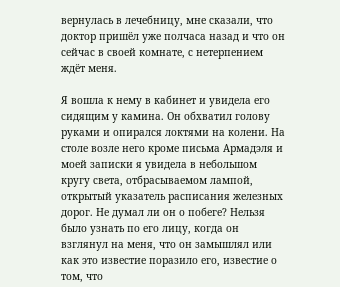вернулась в лечебницу, мне сказали, что доктор пришёл уже полчаса назад и что он сейчас в своей комнате, с нетерпением ждёт меня.

Я вошла к нему в кабинет и увидела его сидящим у камина. Он обхватил голову руками и опирался локтями на колени. На столе возле него кроме письма Армадэля и моей записки я увидела в небольшом кругу света, отбрасываемом лампой, открытый указатель расписания железных дорог. Не думал ли он о побеге? Нельзя было узнать по его лицу, когда он взглянул на меня, что он замышлял или как это известие поразило его, известие о том, что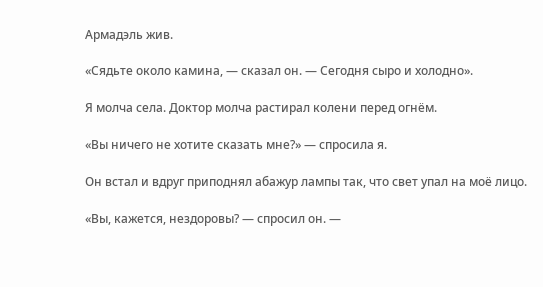Армадэль жив.

«Сядьте около камина, — сказал он. — Сегодня сыро и холодно».

Я молча села. Доктор молча растирал колени перед огнём.

«Вы ничего не хотите сказать мне?» — спросила я.

Он встал и вдруг приподнял абажур лампы так, что свет упал на моё лицо.

«Вы, кажется, нездоровы? — спросил он. —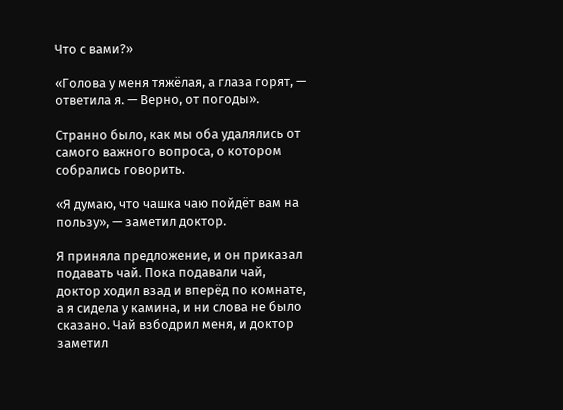Что с вами?»

«Голова у меня тяжёлая, а глаза горят, — ответила я. — Верно, от погоды».

Странно было, как мы оба удалялись от самого важного вопроса, о котором собрались говорить.

«Я думаю, что чашка чаю пойдёт вам на пользу», — заметил доктор.

Я приняла предложение, и он приказал подавать чай. Пока подавали чай, доктор ходил взад и вперёд по комнате, а я сидела у камина, и ни слова не было сказано. Чай взбодрил меня, и доктор заметил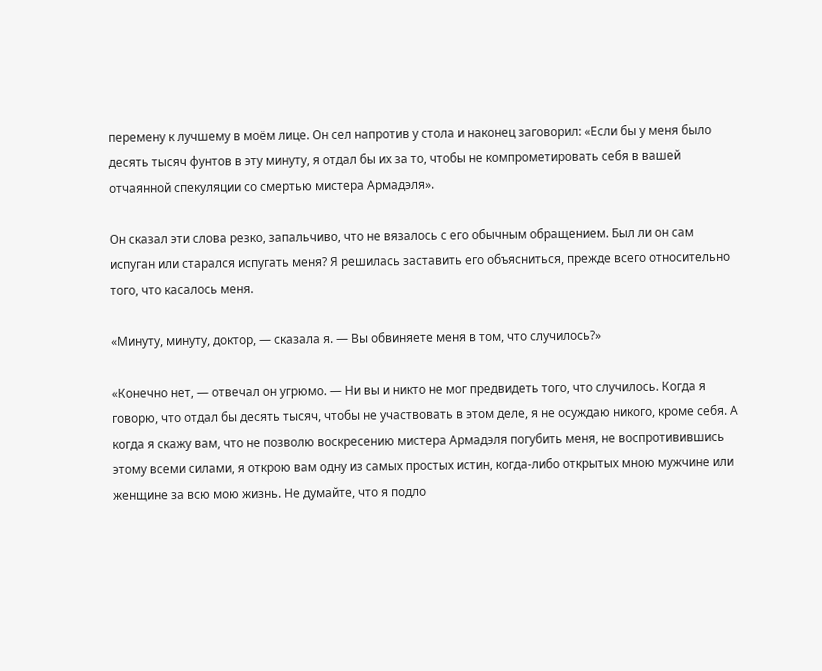перемену к лучшему в моём лице. Он сел напротив у стола и наконец заговорил: «Если бы у меня было десять тысяч фунтов в эту минуту, я отдал бы их за то, чтобы не компрометировать себя в вашей отчаянной спекуляции со смертью мистера Армадэля».

Он сказал эти слова резко, запальчиво, что не вязалось с его обычным обращением. Был ли он сам испуган или старался испугать меня? Я решилась заставить его объясниться, прежде всего относительно того, что касалось меня.

«Минуту, минуту, доктор, — сказала я. — Вы обвиняете меня в том, что случилось?»

«Конечно нет, — отвечал он угрюмо. — Ни вы и никто не мог предвидеть того, что случилось. Когда я говорю, что отдал бы десять тысяч, чтобы не участвовать в этом деле, я не осуждаю никого, кроме себя. А когда я скажу вам, что не позволю воскресению мистера Армадэля погубить меня, не воспротивившись этому всеми силами, я открою вам одну из самых простых истин, когда-либо открытых мною мужчине или женщине за всю мою жизнь. Не думайте, что я подло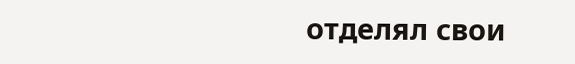отделял свои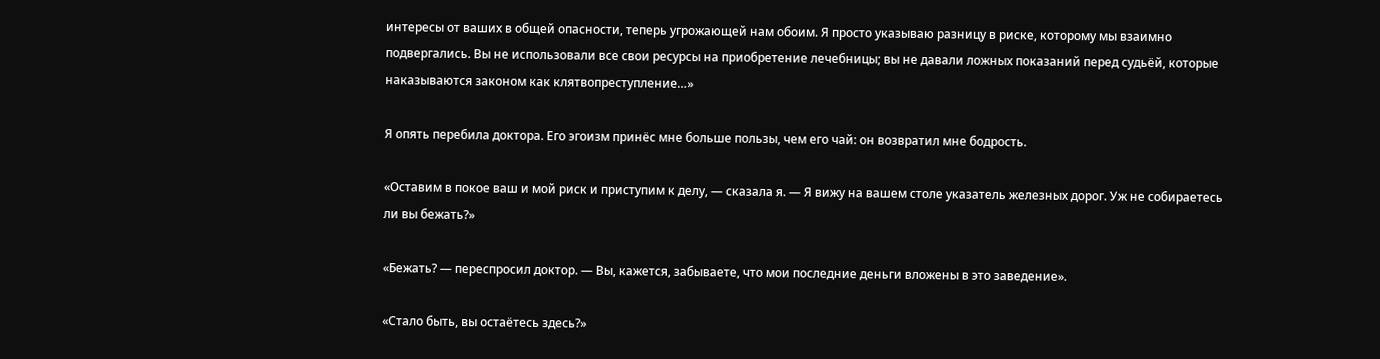интересы от ваших в общей опасности, теперь угрожающей нам обоим. Я просто указываю разницу в риске, которому мы взаимно подвергались. Вы не использовали все свои ресурсы на приобретение лечебницы; вы не давали ложных показаний перед судьёй, которые наказываются законом как клятвопреступление…»

Я опять перебила доктора. Его эгоизм принёс мне больше пользы, чем его чай: он возвратил мне бодрость.

«Оставим в покое ваш и мой риск и приступим к делу, — сказала я. — Я вижу на вашем столе указатель железных дорог. Уж не собираетесь ли вы бежать?»

«Бежать? — переспросил доктор. — Вы, кажется, забываете, что мои последние деньги вложены в это заведение».

«Стало быть, вы остаётесь здесь?»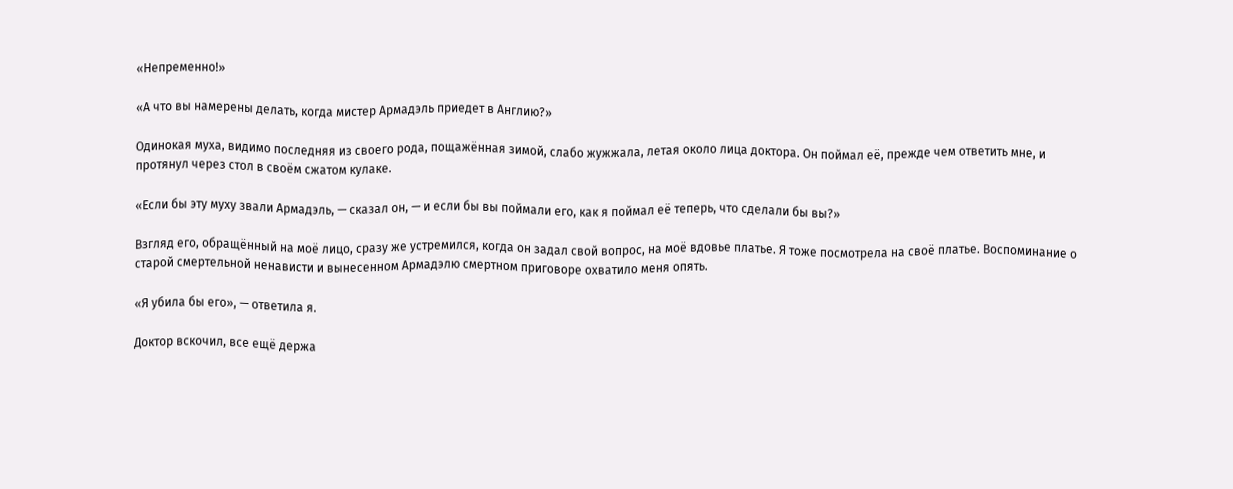«Непременно!»

«А что вы намерены делать, когда мистер Армадэль приедет в Англию?»

Одинокая муха, видимо последняя из своего рода, пощажённая зимой, слабо жужжала, летая около лица доктора. Он поймал её, прежде чем ответить мне, и протянул через стол в своём сжатом кулаке.

«Если бы эту муху звали Армадэль, — сказал он, — и если бы вы поймали его, как я поймал её теперь, что сделали бы вы?»

Взгляд его, обращённый на моё лицо, сразу же устремился, когда он задал свой вопрос, на моё вдовье платье. Я тоже посмотрела на своё платье. Воспоминание о старой смертельной ненависти и вынесенном Армадэлю смертном приговоре охватило меня опять.

«Я убила бы его», — ответила я.

Доктор вскочил, все ещё держа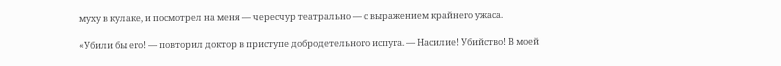муху в кулаке, и посмотрел на меня — чересчур театрально — с выражением крайнего ужаса.

«Убили бы его! — повторил доктор в приступе добродетельного испуга. — Насилие! Убийство! В моей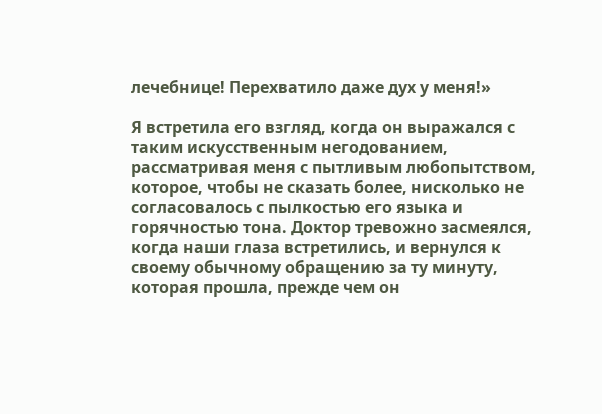лечебнице! Перехватило даже дух у меня!»

Я встретила его взгляд, когда он выражался с таким искусственным негодованием, рассматривая меня с пытливым любопытством, которое, чтобы не сказать более, нисколько не согласовалось с пылкостью его языка и горячностью тона. Доктор тревожно засмеялся, когда наши глаза встретились, и вернулся к своему обычному обращению за ту минуту, которая прошла, прежде чем он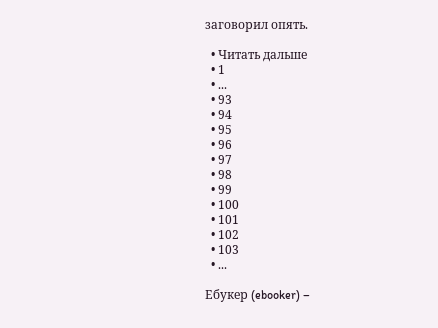заговорил опять.

  • Читать дальше
  • 1
  • ...
  • 93
  • 94
  • 95
  • 96
  • 97
  • 98
  • 99
  • 100
  • 101
  • 102
  • 103
  • ...

Ебукер (ebooker) –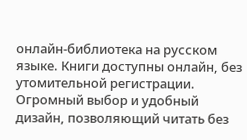онлайн-библиотека на русском языке. Книги доступны онлайн, без утомительной регистрации. Огромный выбор и удобный дизайн, позволяющий читать без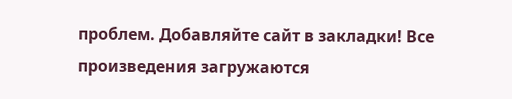проблем. Добавляйте сайт в закладки! Все произведения загружаются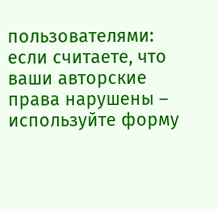пользователями: если считаете, что ваши авторские права нарушены – используйте форму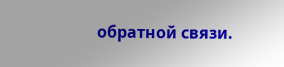обратной связи.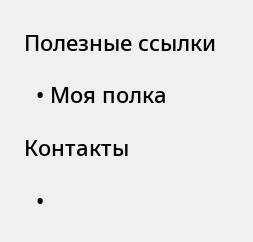Полезные ссылки

  • Моя полка

Контакты

  •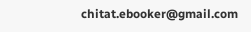chitat.ebooker@gmail.com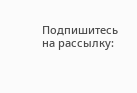Подпишитесь на рассылку: